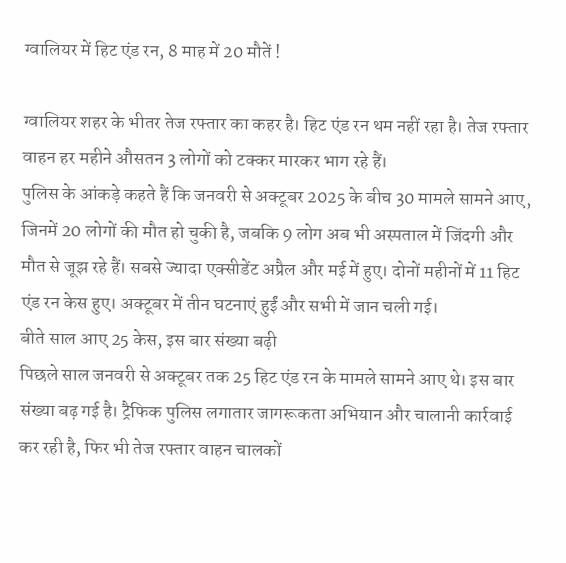ग्वालियर में हिट एंड रन, 8 माह में 20 मौतें !

ग्वालियर शहर के भीतर तेज रफ्तार का कहर है। हिट एंड रन थम नहीं रहा है। तेज रफ्तार वाहन हर महीने औसतन 3 लोगों को टक्कर मारकर भाग रहे हैं।
पुलिस के आंकड़े कहते हैं कि जनवरी से अक्टूबर 2025 के बीच 30 मामले सामने आए, जिनमें 20 लोगों की मौत हो चुकी है, जबकि 9 लोग अब भी अस्पताल में जिंदगी और मौत से जूझ रहे हैं। सबसे ज्यादा एक्सीडेंट अप्रैल और मई में हुए। दोनों महीनों में 11 हिट एंड रन केस हुए। अक्टूबर में तीन घटनाएं हुईं और सभी में जान चली गई।
बीते साल आए 25 केस, इस बार संख्या बढ़ी
पिछले साल जनवरी से अक्टूबर तक 25 हिट एंड रन के मामले सामने आए थे। इस बार संख्या बढ़ गई है। ट्रैफिक पुलिस लगातार जागरूकता अभियान और चालानी कार्रवाई कर रही है, फिर भी तेज रफ्तार वाहन चालकों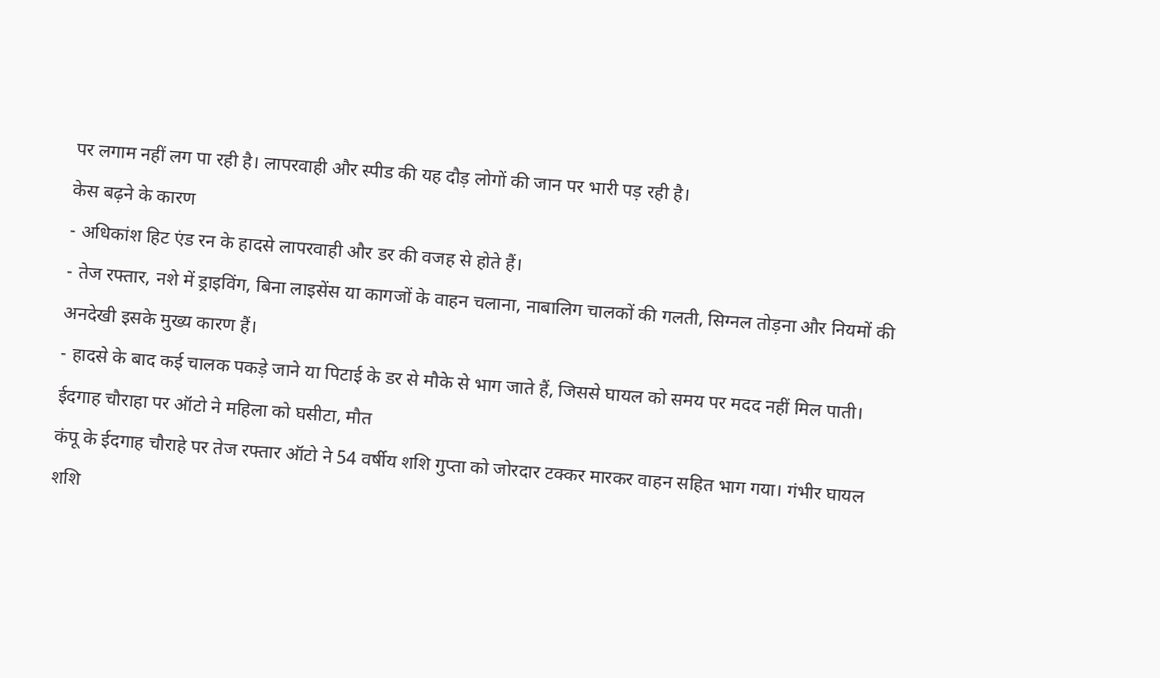पर लगाम नहीं लग पा रही है। लापरवाही और स्पीड की यह दौड़ लोगों की जान पर भारी पड़ रही है।
केस बढ़ने के कारण
- अधिकांश हिट एंड रन के हादसे लापरवाही और डर की वजह से होते हैं।
- तेज रफ्तार, नशे में ड्राइविंग, बिना लाइसेंस या कागजों के वाहन चलाना, नाबालिग चालकों की गलती, सिग्नल तोड़ना और नियमों की अनदेखी इसके मुख्य कारण हैं।
- हादसे के बाद कई चालक पकड़े जाने या पिटाई के डर से मौके से भाग जाते हैं, जिससे घायल को समय पर मदद नहीं मिल पाती।
ईदगाह चौराहा पर ऑटो ने महिला को घसीटा, मौत
कंपू के ईदगाह चौराहे पर तेज रफ्तार ऑटो ने 54 वर्षीय शशि गुप्ता को जोरदार टक्कर मारकर वाहन सहित भाग गया। गंभीर घायल शशि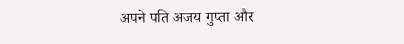अपने पति अजय गुप्ता और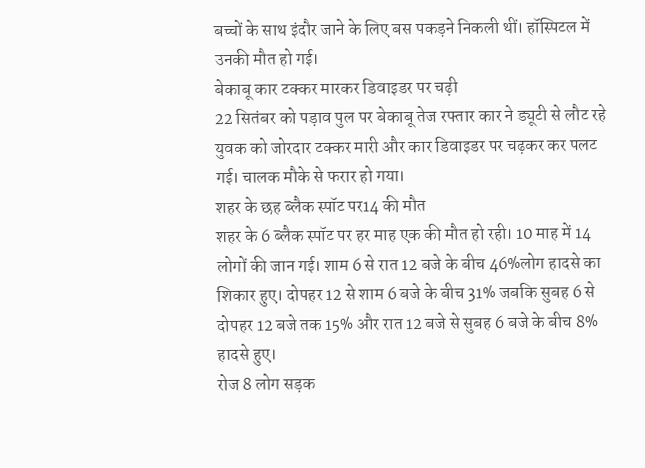बच्चों के साथ इंदौर जाने के लिए बस पकड़ने निकली थीं। हॉस्पिटल में उनकी मौत हो गई।
बेकाबू कार टक्कर मारकर डिवाइडर पर चढ़ी
22 सितंबर को पड़ाव पुल पर बेकाबू तेज रफ्तार कार ने ड्यूटी से लौट रहे युवक को जोरदार टक्कर मारी और कार डिवाइडर पर चढ़कर कर पलट गई। चालक मौके से फरार हो गया।
शहर के छह ब्लैक स्पॉट पर14 की मौत
शहर के 6 ब्लैक स्पॉट पर हर माह एक की मौत हो रही। 10 माह में 14 लोगों की जान गई। शाम 6 से रात 12 बजे के बीच 46%लोग हादसे का शिकार हुए। दोपहर 12 से शाम 6 बजे के बीच 31% जबकि सुबह 6 से दोपहर 12 बजे तक 15% और रात 12 बजे से सुबह 6 बजे के बीच 8% हादसे हुए।
रोज 8 लोग सड़क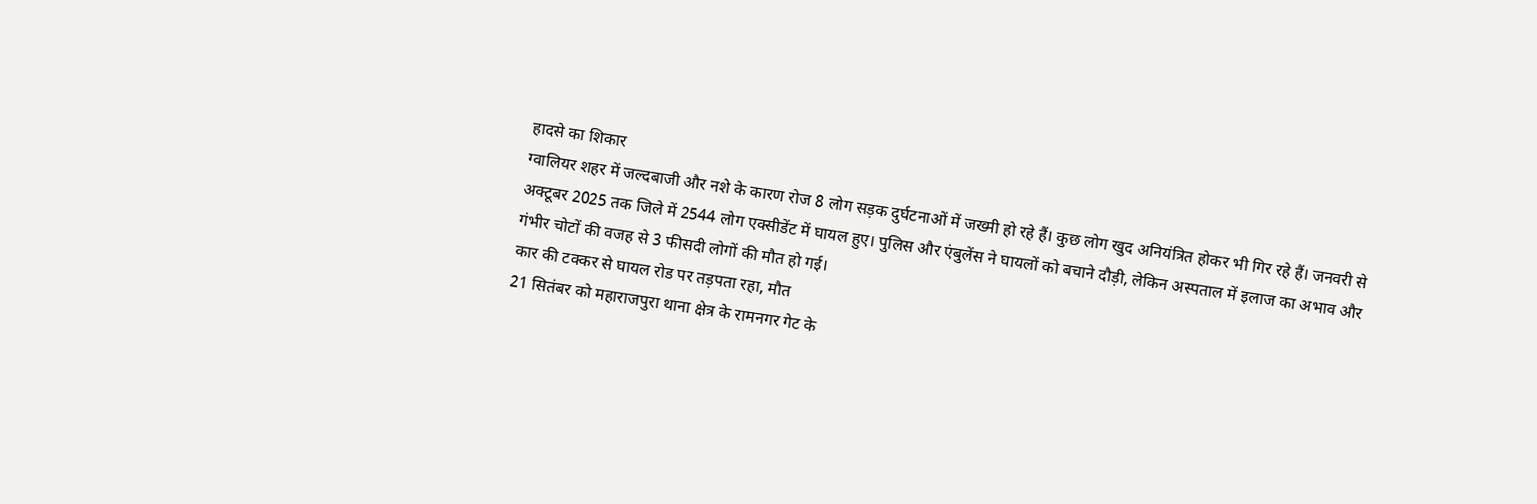हादसे का शिकार
ग्वालियर शहर में जल्दबाजी और नशे के कारण रोज 8 लोग सड़क दुर्घटनाओं में जख्मी हो रहे हैं। कुछ लोग खुद अनियंत्रित होकर भी गिर रहे हैं। जनवरी से अक्टूबर 2025 तक जिले में 2544 लोग एक्सीडेंट में घायल हुए। पुलिस और एंबुलेंस ने घायलों को बचाने दौड़ी, लेकिन अस्पताल में इलाज का अभाव और गंभीर चोटों की वजह से 3 फीसदी लोगों की मौत हो गई।
कार की टक्कर से घायल रोड पर तड़पता रहा, मौत
21 सितंबर को महाराजपुरा थाना क्षेत्र के रामनगर गेट के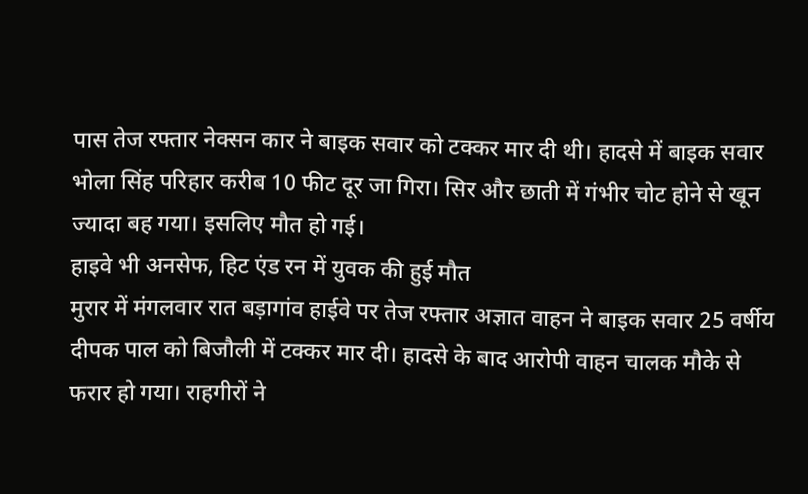पास तेज रफ्तार नेक्सन कार ने बाइक सवार को टक्कर मार दी थी। हादसे में बाइक सवार भोला सिंह परिहार करीब 10 फीट दूर जा गिरा। सिर और छाती में गंभीर चोट होने से खून ज्यादा बह गया। इसलिए मौत हो गई।
हाइवे भी अनसेफ, हिट एंड रन में युवक की हुई मौत
मुरार में मंगलवार रात बड़ागांव हाईवे पर तेज रफ्तार अज्ञात वाहन ने बाइक सवार 25 वर्षीय दीपक पाल को बिजौली में टक्कर मार दी। हादसे के बाद आरोपी वाहन चालक मौके से फरार हो गया। राहगीरों ने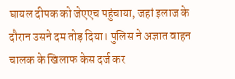घायल दीपक को जेएएच पहुंचाया, जहां इलाज के दौरान उसने दम तोड़ दिया। पुलिस ने अज्ञात वाहन चालक के खिलाफ केस दर्ज कर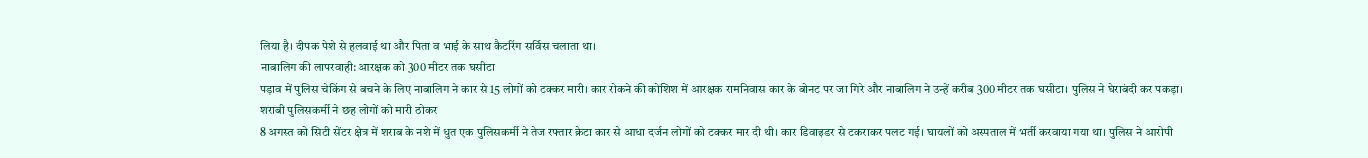लिया है। दीपक पेशे से हलवाई था और पिता व भाई के साथ कैटरिंग सर्विस चलाता था।
नाबालिग की लापरवाही: आरक्षक को 300 मीटर तक घसीटा
पड़ाव में पुलिस चेकिंग से बचने के लिए नाबालिग ने कार से 15 लोगों को टक्कर मारी। कार रोकने की कोशिश में आरक्षक रामनिवास कार के बोनट पर जा गिरे और नाबालिग ने उन्हें करीब 300 मीटर तक घसीटा। पुलिस ने घेराबंदी कर पकड़ा।
शराबी पुलिसकर्मी ने छह लोगों को मारी ठोकर
8 अगस्त को सिटी सेंटर क्षेत्र में शराब के नशे में धुत एक पुलिसकर्मी ने तेज रफ्तार क्रेटा कार से आधा दर्जन लोगों को टक्कर मार दी थी। कार डिवाइडर से टकराकर पलट गई। घायलों को अस्पताल में भर्ती करवाया गया था। पुलिस ने आरोपी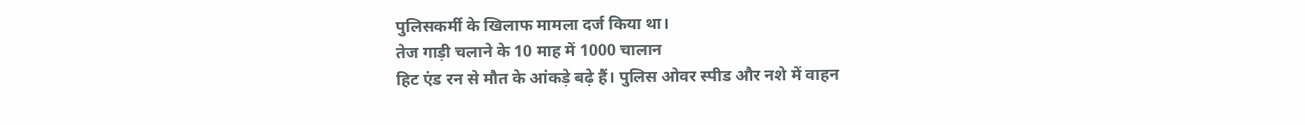पुलिसकर्मी के खिलाफ मामला दर्ज किया था।
तेज गाड़ी चलाने के 10 माह में 1000 चालान
हिट एंड रन से मौत के आंकड़े बढ़े हैं। पुलिस ओवर स्पीड और नशे में वाहन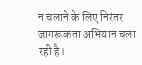न चलाने के लिए निरंतर जागरूकता अभियान चला रही है।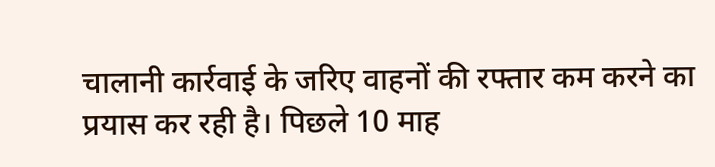चालानी कार्रवाई के जरिए वाहनों की रफ्तार कम करने का प्रयास कर रही है। पिछले 10 माह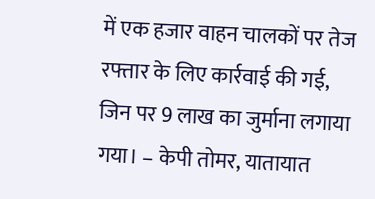में एक हजार वाहन चालकों पर तेज रफ्तार के लिए कार्रवाई की गई, जिन पर 9 लाख का जुर्माना लगाया गया। – केपी तोमर, यातायात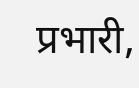प्रभारी,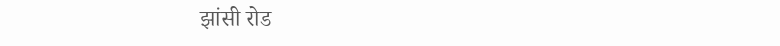झांसी रोड